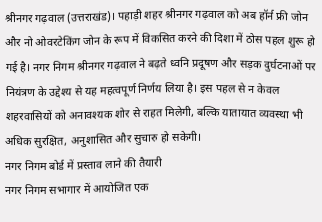श्रीनगर गढ़वाल (उत्तराखंड)। पहाड़ी शहर श्रीनगर गढ़वाल को अब हॉर्न फ्री जोन और नो ओवरटेकिंग जोन के रूप में विकसित करने की दिशा में ठोस पहल शुरू हो गई है। नगर निगम श्रीनगर गढ़वाल ने बढ़ते ध्वनि प्रदूषण और सड़क दुर्घटनाओं पर नियंत्रण के उद्देश्य से यह महत्वपूर्ण निर्णय लिया है। इस पहल से न केवल शहरवासियों को अनावश्यक शोर से राहत मिलेगी, बल्कि यातायात व्यवस्था भी अधिक सुरक्षित, अनुशासित और सुचारु हो सकेगी।
नगर निगम बोर्ड में प्रस्ताव लाने की तैयारी
नगर निगम सभागार में आयोजित एक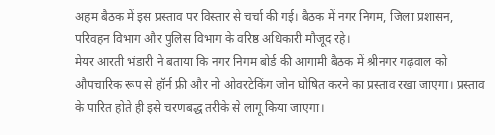अहम बैठक में इस प्रस्ताव पर विस्तार से चर्चा की गई। बैठक में नगर निगम, जिला प्रशासन, परिवहन विभाग और पुलिस विभाग के वरिष्ठ अधिकारी मौजूद रहे।
मेयर आरती भंडारी ने बताया कि नगर निगम बोर्ड की आगामी बैठक में श्रीनगर गढ़वाल को औपचारिक रूप से हॉर्न फ्री और नो ओवरटेकिंग जोन घोषित करने का प्रस्ताव रखा जाएगा। प्रस्ताव के पारित होते ही इसे चरणबद्ध तरीके से लागू किया जाएगा।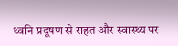ध्वनि प्रदूषण से राहत और स्वास्थ्य पर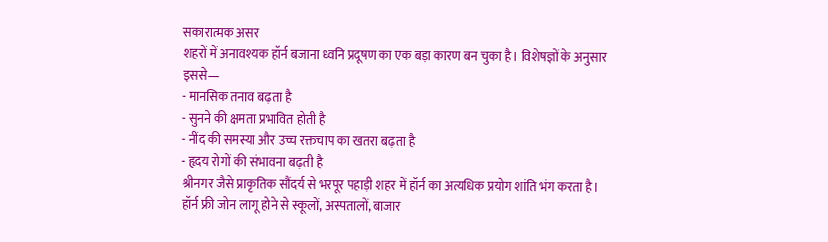सकारात्मक असर
शहरों में अनावश्यक हॉर्न बजाना ध्वनि प्रदूषण का एक बड़ा कारण बन चुका है। विशेषज्ञों के अनुसार इससे—
- मानसिक तनाव बढ़ता है
- सुनने की क्षमता प्रभावित होती है
- नींद की समस्या और उच्च रक्तचाप का खतरा बढ़ता है
- हृदय रोगों की संभावना बढ़ती है
श्रीनगर जैसे प्राकृतिक सौंदर्य से भरपूर पहाड़ी शहर में हॉर्न का अत्यधिक प्रयोग शांति भंग करता है। हॉर्न फ्री जोन लागू होने से स्कूलों, अस्पतालों, बाजार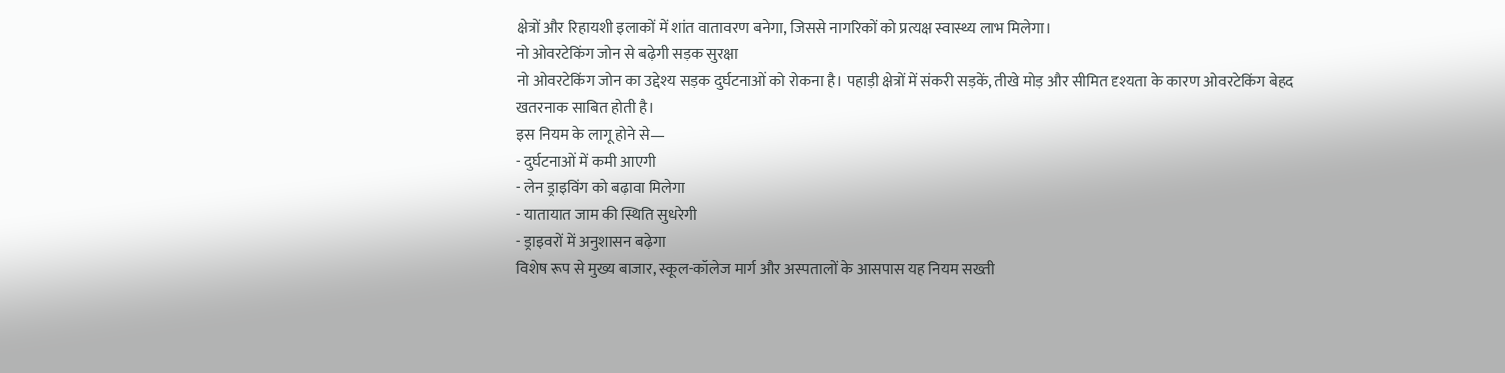क्षेत्रों और रिहायशी इलाकों में शांत वातावरण बनेगा, जिससे नागरिकों को प्रत्यक्ष स्वास्थ्य लाभ मिलेगा।
नो ओवरटेकिंग जोन से बढ़ेगी सड़क सुरक्षा
नो ओवरटेकिंग जोन का उद्देश्य सड़क दुर्घटनाओं को रोकना है। पहाड़ी क्षेत्रों में संकरी सड़कें, तीखे मोड़ और सीमित दृश्यता के कारण ओवरटेकिंग बेहद खतरनाक साबित होती है।
इस नियम के लागू होने से—
- दुर्घटनाओं में कमी आएगी
- लेन ड्राइविंग को बढ़ावा मिलेगा
- यातायात जाम की स्थिति सुधरेगी
- ड्राइवरों में अनुशासन बढ़ेगा
विशेष रूप से मुख्य बाजार, स्कूल-कॉलेज मार्ग और अस्पतालों के आसपास यह नियम सख्ती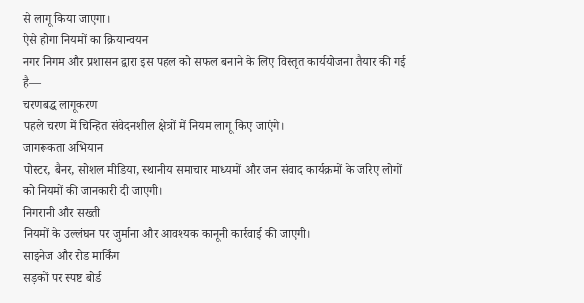से लागू किया जाएगा।
ऐसे होगा नियमों का क्रियान्वयन
नगर निगम और प्रशासन द्वारा इस पहल को सफल बनाने के लिए विस्तृत कार्ययोजना तैयार की गई है—
चरणबद्ध लागूकरण
पहले चरण में चिन्हित संवेदनशील क्षेत्रों में नियम लागू किए जाएंगे।
जागरूकता अभियान
पोस्टर, बैनर, सोशल मीडिया, स्थानीय समाचार माध्यमों और जन संवाद कार्यक्रमों के जरिए लोगों को नियमों की जानकारी दी जाएगी।
निगरानी और सख्ती
नियमों के उल्लंघन पर जुर्माना और आवश्यक कानूनी कार्रवाई की जाएगी।
साइनेज और रोड मार्किंग
सड़कों पर स्पष्ट बोर्ड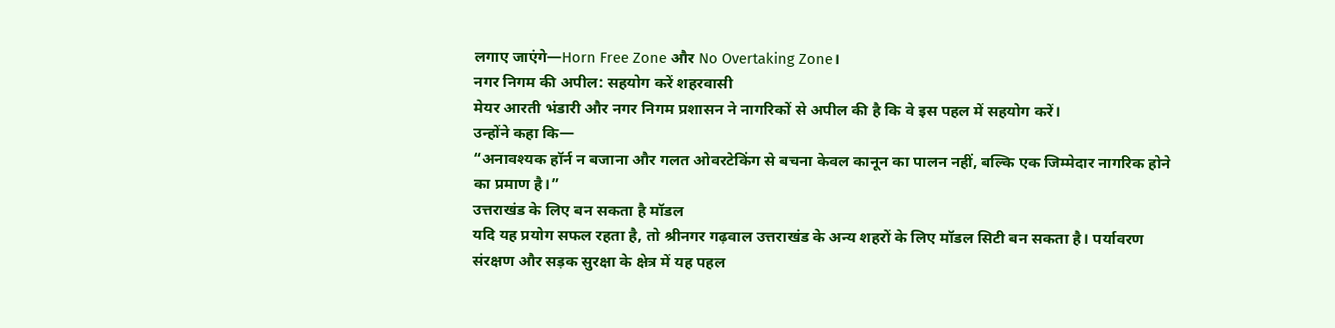लगाए जाएंगे—Horn Free Zone और No Overtaking Zone।
नगर निगम की अपील: सहयोग करें शहरवासी
मेयर आरती भंडारी और नगर निगम प्रशासन ने नागरिकों से अपील की है कि वे इस पहल में सहयोग करें।
उन्होंने कहा कि—
“अनावश्यक हॉर्न न बजाना और गलत ओवरटेकिंग से बचना केवल कानून का पालन नहीं, बल्कि एक जिम्मेदार नागरिक होने का प्रमाण है।”
उत्तराखंड के लिए बन सकता है मॉडल
यदि यह प्रयोग सफल रहता है, तो श्रीनगर गढ़वाल उत्तराखंड के अन्य शहरों के लिए मॉडल सिटी बन सकता है। पर्यावरण संरक्षण और सड़क सुरक्षा के क्षेत्र में यह पहल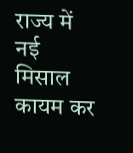राज्य में नई मिसाल कायम कर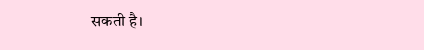सकती है।